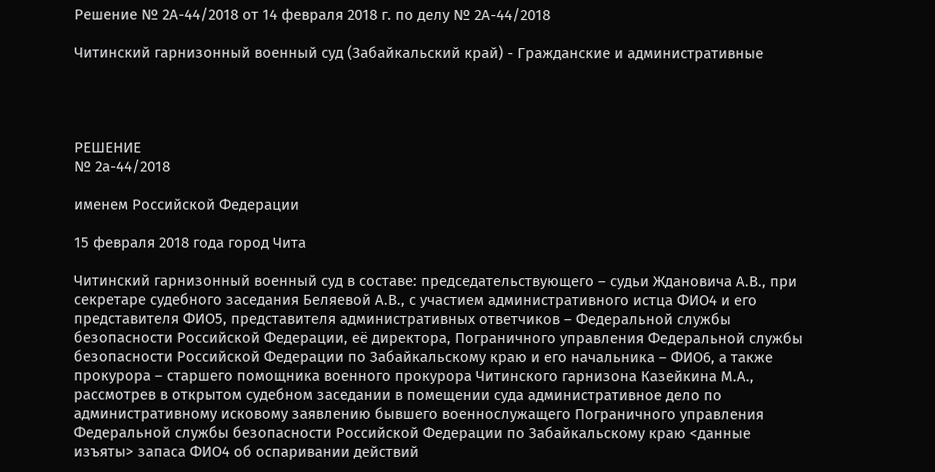Решение № 2А-44/2018 от 14 февраля 2018 г. по делу № 2А-44/2018

Читинский гарнизонный военный суд (Забайкальский край) - Гражданские и административные




РЕШЕНИЕ
№ 2а-44/2018

именем Российской Федерации

15 февраля 2018 года город Чита

Читинский гарнизонный военный суд в составе: председательствующего – судьи Ждановича А.В., при секретаре судебного заседания Беляевой А.В., с участием административного истца ФИО4 и его представителя ФИО5, представителя административных ответчиков – Федеральной службы безопасности Российской Федерации, её директора, Пограничного управления Федеральной службы безопасности Российской Федерации по Забайкальскому краю и его начальника – ФИО6, а также прокурора – старшего помощника военного прокурора Читинского гарнизона Казейкина М.А., рассмотрев в открытом судебном заседании в помещении суда административное дело по административному исковому заявлению бывшего военнослужащего Пограничного управления Федеральной службы безопасности Российской Федерации по Забайкальскому краю <данные изъяты> запаса ФИО4 об оспаривании действий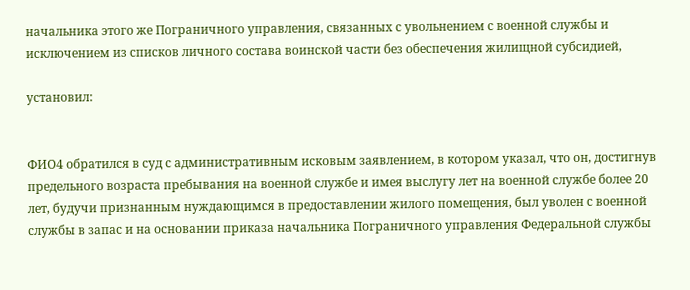начальника этого же Пограничного управления, связанных с увольнением с военной службы и исключением из списков личного состава воинской части без обеспечения жилищной субсидией,

установил:


ФИО4 обратился в суд с административным исковым заявлением, в котором указал, что он, достигнув предельного возраста пребывания на военной службе и имея выслугу лет на военной службе более 20 лет, будучи признанным нуждающимся в предоставлении жилого помещения, был уволен с военной службы в запас и на основании приказа начальника Пограничного управления Федеральной службы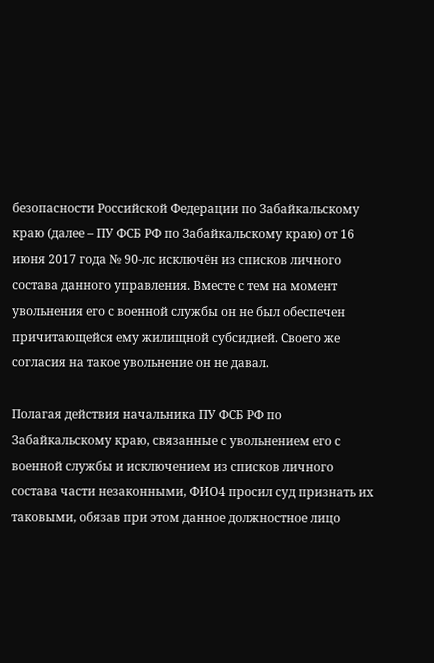безопасности Российской Федерации по Забайкальскому краю (далее – ПУ ФСБ РФ по Забайкальскому краю) от 16 июня 2017 года № 90-лс исключён из списков личного состава данного управления. Вместе с тем на момент увольнения его с военной службы он не был обеспечен причитающейся ему жилищной субсидией. Своего же согласия на такое увольнение он не давал.

Полагая действия начальника ПУ ФСБ РФ по Забайкальскому краю, связанные с увольнением его с военной службы и исключением из списков личного состава части незаконными, ФИО4 просил суд признать их таковыми, обязав при этом данное должностное лицо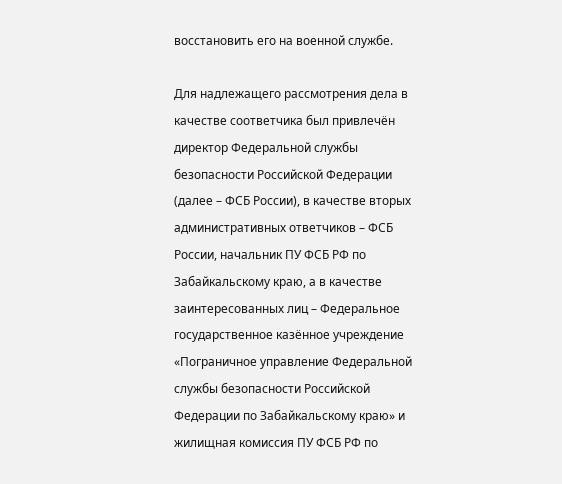восстановить его на военной службе.

Для надлежащего рассмотрения дела в качестве соответчика был привлечён директор Федеральной службы безопасности Российской Федерации (далее – ФСБ России), в качестве вторых административных ответчиков – ФСБ России, начальник ПУ ФСБ РФ по Забайкальскому краю, а в качестве заинтересованных лиц – Федеральное государственное казённое учреждение «Пограничное управление Федеральной службы безопасности Российской Федерации по Забайкальскому краю» и жилищная комиссия ПУ ФСБ РФ по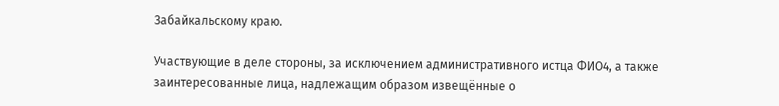Забайкальскому краю.

Участвующие в деле стороны, за исключением административного истца ФИО4, а также заинтересованные лица, надлежащим образом извещённые о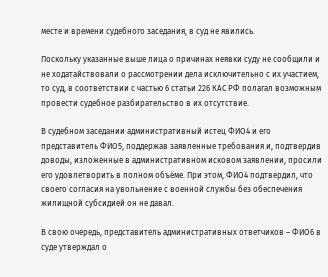месте и времени судебного заседания, в суд не явились.

Поскольку указанные выше лица о причинах неявки суду не сообщили и не ходатайствовали о рассмотрении дела исключительно с их участием, то суд, в соответствии с частью 6 статьи 226 КАС РФ полагал возможным провести судебное разбирательство в их отсутствие.

В судебном заседании административный истец ФИО4 и его представитель ФИО5, поддержав заявленные требования и, подтвердив доводы, изложенные в административном исковом заявлении, просили его удовлетворить в полном объёме. При этом, ФИО4 подтвердил, что своего согласия на увольнение с военной службы без обеспечения жилищной субсидией он не давал.

В свою очередь, представитель административных ответчиков – ФИО6 в суде утверждал о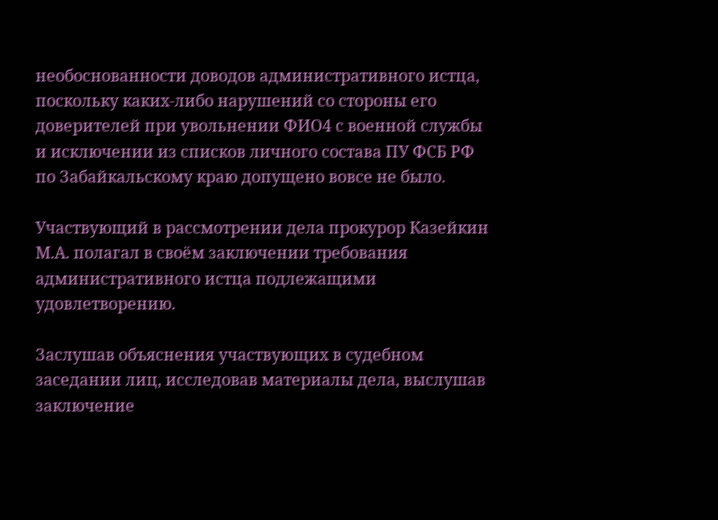необоснованности доводов административного истца, поскольку каких-либо нарушений со стороны его доверителей при увольнении ФИО4 с военной службы и исключении из списков личного состава ПУ ФСБ РФ по Забайкальскому краю допущено вовсе не было.

Участвующий в рассмотрении дела прокурор Казейкин М.А. полагал в своём заключении требования административного истца подлежащими удовлетворению.

Заслушав объяснения участвующих в судебном заседании лиц, исследовав материалы дела, выслушав заключение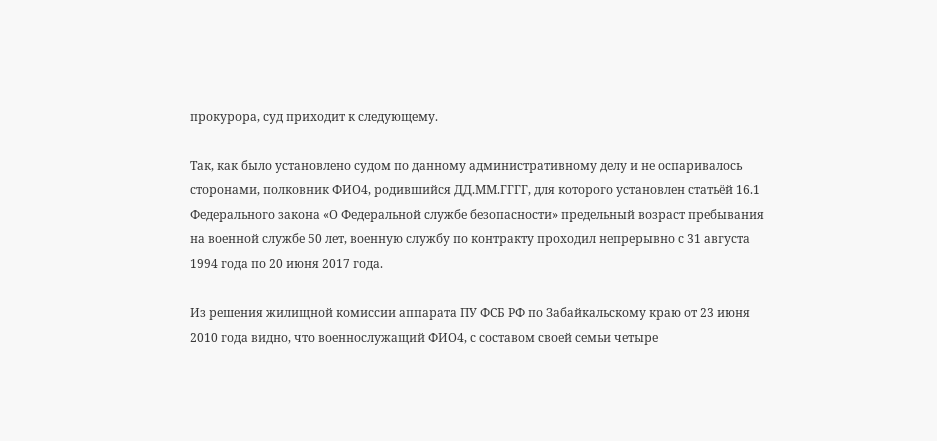прокурора, суд приходит к следующему.

Так, как было установлено судом по данному административному делу и не оспаривалось сторонами, полковник ФИО4, родившийся ДД.ММ.ГГГГ, для которого установлен статьёй 16.1 Федерального закона «О Федеральной службе безопасности» предельный возраст пребывания на военной службе 50 лет, военную службу по контракту проходил непрерывно с 31 августа 1994 года по 20 июня 2017 года.

Из решения жилищной комиссии аппарата ПУ ФСБ РФ по Забайкальскому краю от 23 июня 2010 года видно, что военнослужащий ФИО4, с составом своей семьи четыре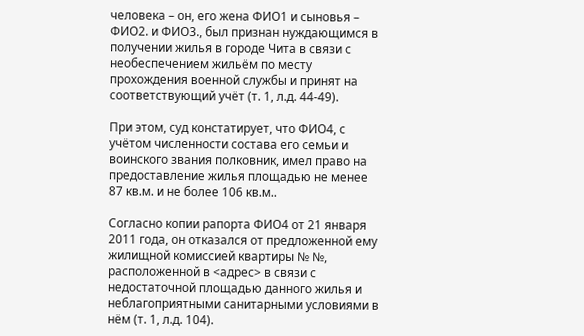человека – он, его жена ФИО1 и сыновья – ФИО2. и ФИО3., был признан нуждающимся в получении жилья в городе Чита в связи с необеспечением жильём по месту прохождения военной службы и принят на соответствующий учёт (т. 1, л.д. 44-49).

При этом, суд констатирует, что ФИО4, с учётом численности состава его семьи и воинского звания полковник, имел право на предоставление жилья площадью не менее 87 кв.м. и не более 106 кв.м..

Согласно копии рапорта ФИО4 от 21 января 2011 года, он отказался от предложенной ему жилищной комиссией квартиры № №, расположенной в <адрес> в связи с недостаточной площадью данного жилья и неблагоприятными санитарными условиями в нём (т. 1, л.д. 104).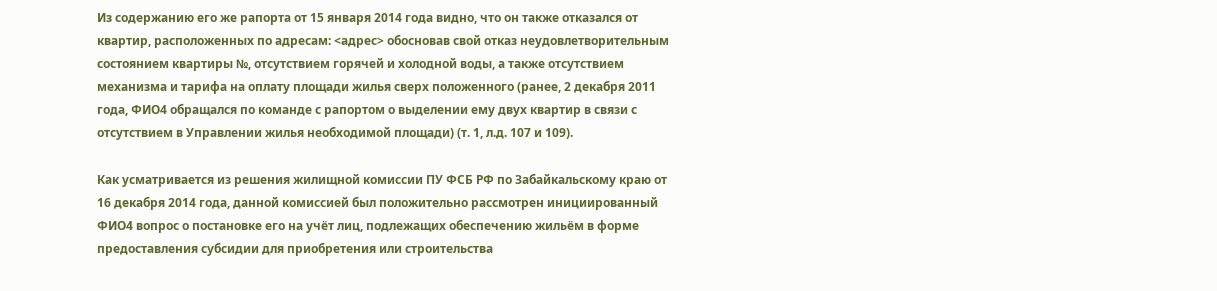Из содержанию его же рапорта от 15 января 2014 года видно, что он также отказался от квартир, расположенных по адресам: <адрес> обосновав свой отказ неудовлетворительным состоянием квартиры №, отсутствием горячей и холодной воды, а также отсутствием механизма и тарифа на оплату площади жилья сверх положенного (ранее, 2 декабря 2011 года, ФИО4 обращался по команде с рапортом о выделении ему двух квартир в связи с отсутствием в Управлении жилья необходимой площади) (т. 1, л.д. 107 и 109).

Как усматривается из решения жилищной комиссии ПУ ФСБ РФ по Забайкальскому краю от 16 декабря 2014 года, данной комиссией был положительно рассмотрен инициированный ФИО4 вопрос о постановке его на учёт лиц, подлежащих обеспечению жильём в форме предоставления субсидии для приобретения или строительства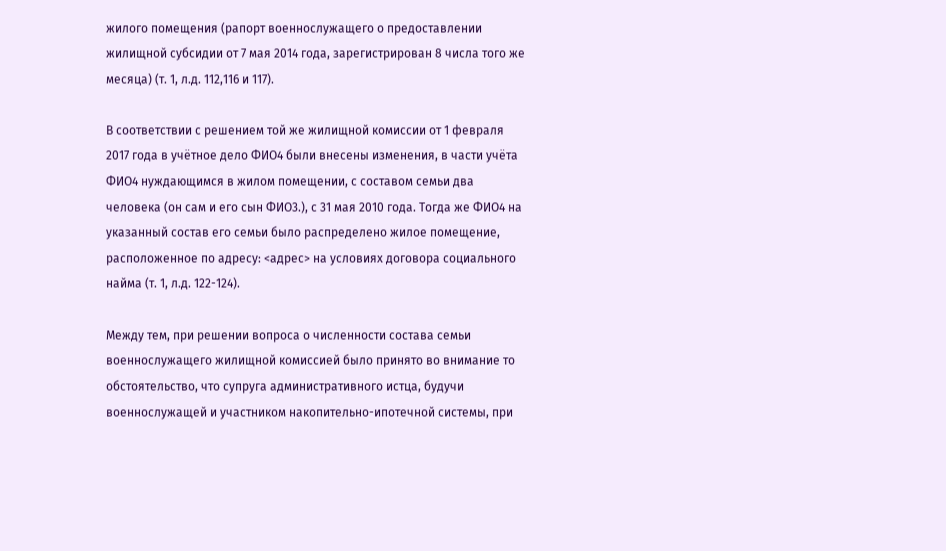жилого помещения (рапорт военнослужащего о предоставлении жилищной субсидии от 7 мая 2014 года, зарегистрирован 8 числа того же месяца) (т. 1, л.д. 112,116 и 117).

В соответствии с решением той же жилищной комиссии от 1 февраля 2017 года в учётное дело ФИО4 были внесены изменения, в части учёта ФИО4 нуждающимся в жилом помещении, с составом семьи два человека (он сам и его сын ФИО3.), с 31 мая 2010 года. Тогда же ФИО4 на указанный состав его семьи было распределено жилое помещение, расположенное по адресу: <адрес> на условиях договора социального найма (т. 1, л.д. 122-124).

Между тем, при решении вопроса о численности состава семьи военнослужащего жилищной комиссией было принято во внимание то обстоятельство, что супруга административного истца, будучи военнослужащей и участником накопительно-ипотечной системы, при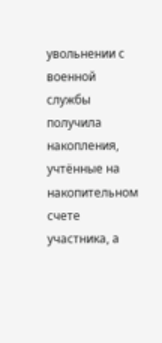увольнении с военной службы получила накопления, учтённые на накопительном счете участника, а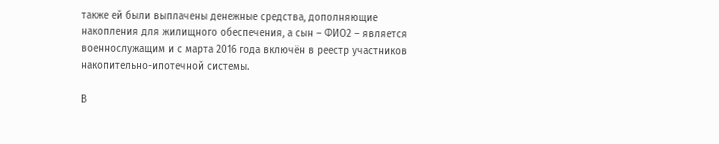также ей были выплачены денежные средства, дополняющие накопления для жилищного обеспечения, а сын – ФИО2 – является военнослужащим и с марта 2016 года включён в реестр участников накопительно-ипотечной системы.

В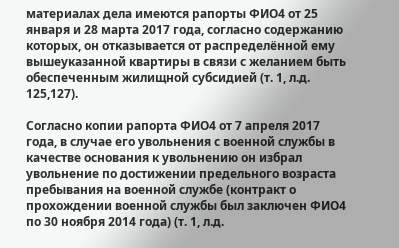материалах дела имеются рапорты ФИО4 от 25 января и 28 марта 2017 года, согласно содержанию которых, он отказывается от распределённой ему вышеуказанной квартиры в связи с желанием быть обеспеченным жилищной субсидией (т. 1, л.д. 125,127).

Согласно копии рапорта ФИО4 от 7 апреля 2017 года, в случае его увольнения с военной службы в качестве основания к увольнению он избрал увольнение по достижении предельного возраста пребывания на военной службе (контракт о прохождении военной службы был заключен ФИО4 по 30 ноября 2014 года) (т. 1, л.д.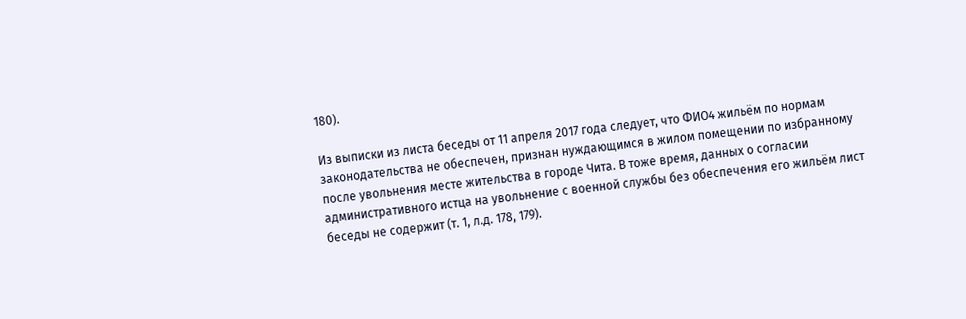180).

Из выписки из листа беседы от 11 апреля 2017 года следует, что ФИО4 жильём по нормам законодательства не обеспечен, признан нуждающимся в жилом помещении по избранному после увольнения месте жительства в городе Чита. В тоже время, данных о согласии административного истца на увольнение с военной службы без обеспечения его жильём лист беседы не содержит (т. 1, л.д. 178, 179).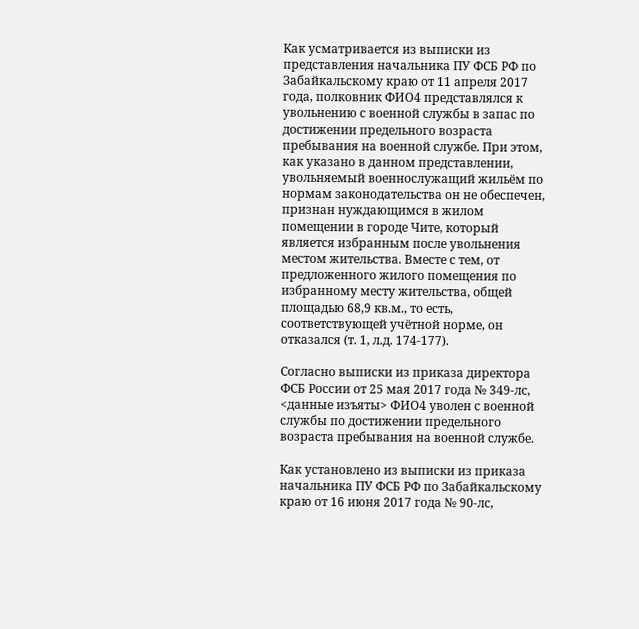Как усматривается из выписки из представления начальника ПУ ФСБ РФ по Забайкальскому краю от 11 апреля 2017 года, полковник ФИО4 представлялся к увольнению с военной службы в запас по достижении предельного возраста пребывания на военной службе. При этом, как указано в данном представлении, увольняемый военнослужащий жильём по нормам законодательства он не обеспечен, признан нуждающимся в жилом помещении в городе Чите, который является избранным после увольнения местом жительства. Вместе с тем, от предложенного жилого помещения по избранному месту жительства, общей площадью 68,9 кв.м., то есть, соответствующей учётной норме, он отказался (т. 1, л.д. 174-177).

Согласно выписки из приказа директора ФСБ России от 25 мая 2017 года № 349-лс, <данные изъяты> ФИО4 уволен с военной службы по достижении предельного возраста пребывания на военной службе.

Как установлено из выписки из приказа начальника ПУ ФСБ РФ по Забайкальскому краю от 16 июня 2017 года № 90-лс,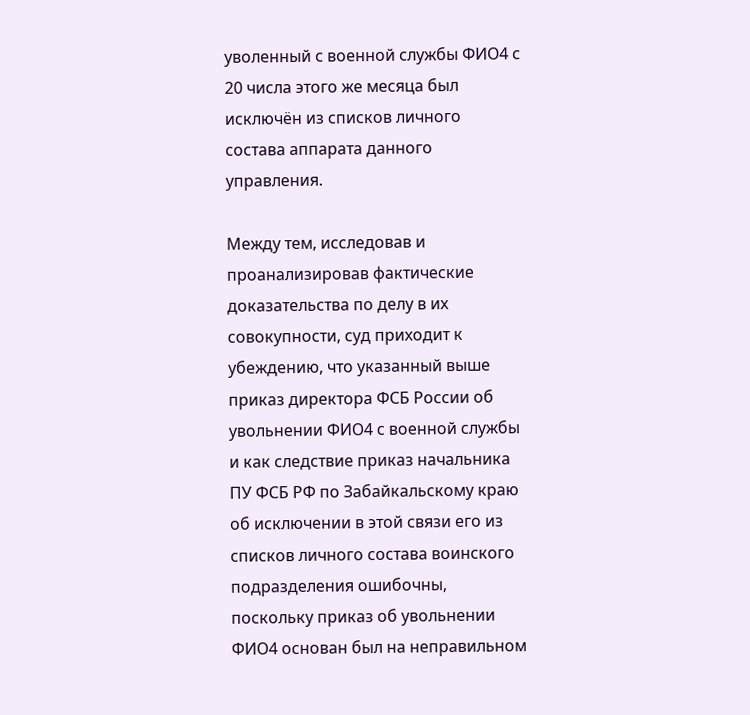уволенный с военной службы ФИО4 с 20 числа этого же месяца был исключён из списков личного состава аппарата данного управления.

Между тем, исследовав и проанализировав фактические доказательства по делу в их совокупности, суд приходит к убеждению, что указанный выше приказ директора ФСБ России об увольнении ФИО4 с военной службы и как следствие приказ начальника ПУ ФСБ РФ по Забайкальскому краю об исключении в этой связи его из списков личного состава воинского подразделения ошибочны, поскольку приказ об увольнении ФИО4 основан был на неправильном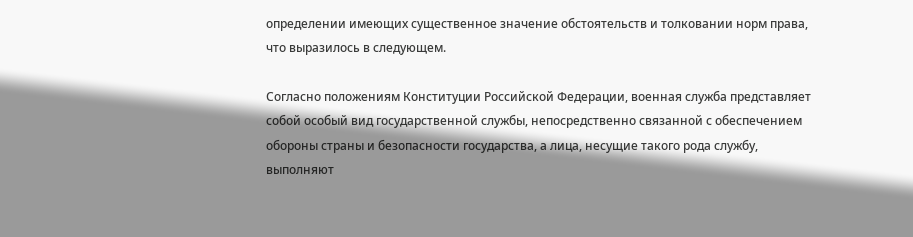определении имеющих существенное значение обстоятельств и толковании норм права, что выразилось в следующем.

Согласно положениям Конституции Российской Федерации, военная служба представляет собой особый вид государственной службы, непосредственно связанной с обеспечением обороны страны и безопасности государства, а лица, несущие такого рода службу, выполняют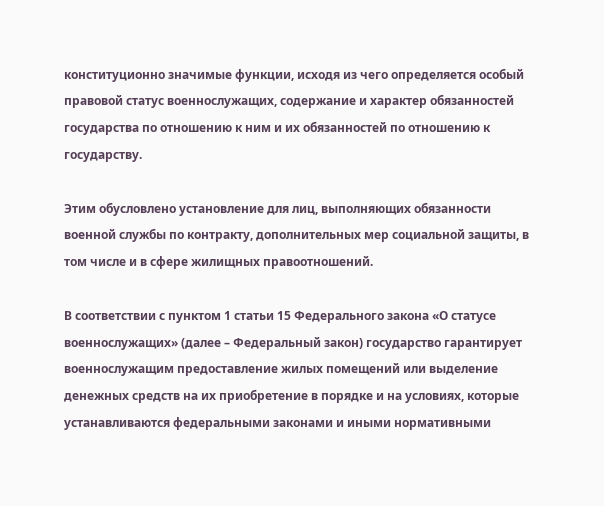конституционно значимые функции, исходя из чего определяется особый правовой статус военнослужащих, содержание и характер обязанностей государства по отношению к ним и их обязанностей по отношению к государству.

Этим обусловлено установление для лиц, выполняющих обязанности военной службы по контракту, дополнительных мер социальной защиты, в том числе и в сфере жилищных правоотношений.

В соответствии с пунктом 1 статьи 15 Федерального закона «О статусе военнослужащих» (далее – Федеральный закон) государство гарантирует военнослужащим предоставление жилых помещений или выделение денежных средств на их приобретение в порядке и на условиях, которые устанавливаются федеральными законами и иными нормативными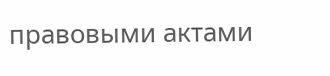правовыми актами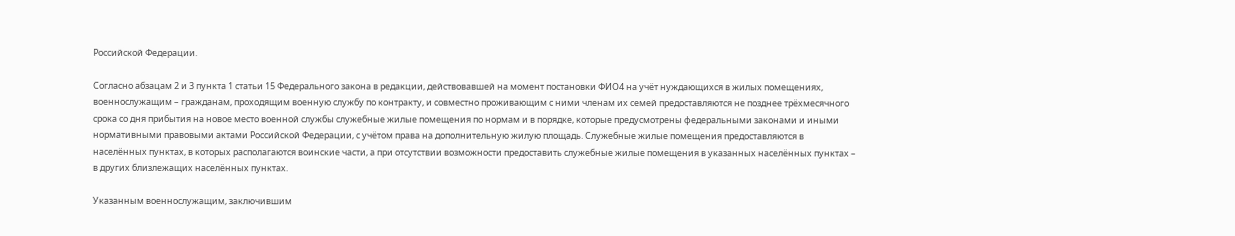Российской Федерации.

Согласно абзацам 2 и 3 пункта 1 статьи 15 Федерального закона в редакции, действовавшей на момент постановки ФИО4 на учёт нуждающихся в жилых помещениях, военнослужащим – гражданам, проходящим военную службу по контракту, и совместно проживающим с ними членам их семей предоставляются не позднее трёхмесячного срока со дня прибытия на новое место военной службы служебные жилые помещения по нормам и в порядке, которые предусмотрены федеральными законами и иными нормативными правовыми актами Российской Федерации, с учётом права на дополнительную жилую площадь. Служебные жилые помещения предоставляются в населённых пунктах, в которых располагаются воинские части, а при отсутствии возможности предоставить служебные жилые помещения в указанных населённых пунктах – в других близлежащих населённых пунктах.

Указанным военнослужащим, заключившим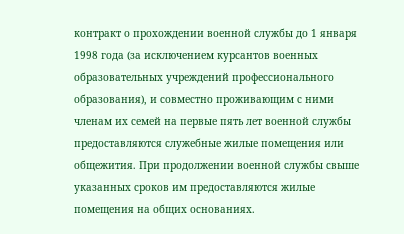контракт о прохождении военной службы до 1 января 1998 года (за исключением курсантов военных образовательных учреждений профессионального образования), и совместно проживающим с ними членам их семей на первые пять лет военной службы предоставляются служебные жилые помещения или общежития. При продолжении военной службы свыше указанных сроков им предоставляются жилые помещения на общих основаниях.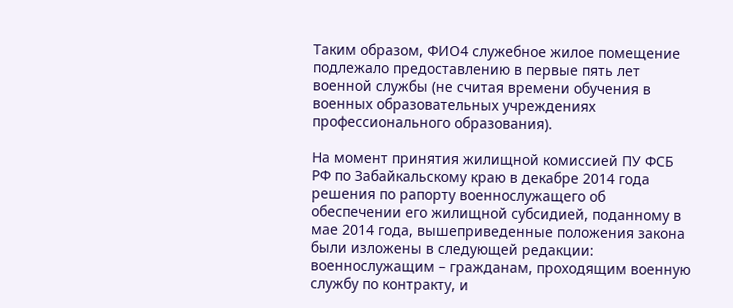Таким образом, ФИО4 служебное жилое помещение подлежало предоставлению в первые пять лет военной службы (не считая времени обучения в военных образовательных учреждениях профессионального образования).

На момент принятия жилищной комиссией ПУ ФСБ РФ по Забайкальскому краю в декабре 2014 года решения по рапорту военнослужащего об обеспечении его жилищной субсидией, поданному в мае 2014 года, вышеприведенные положения закона были изложены в следующей редакции: военнослужащим – гражданам, проходящим военную службу по контракту, и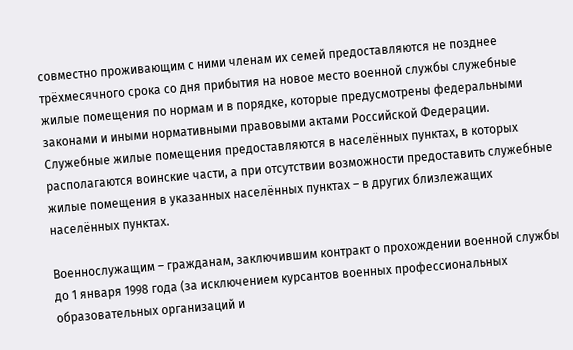совместно проживающим с ними членам их семей предоставляются не позднее трёхмесячного срока со дня прибытия на новое место военной службы служебные жилые помещения по нормам и в порядке, которые предусмотрены федеральными законами и иными нормативными правовыми актами Российской Федерации. Служебные жилые помещения предоставляются в населённых пунктах, в которых располагаются воинские части, а при отсутствии возможности предоставить служебные жилые помещения в указанных населённых пунктах – в других близлежащих населённых пунктах.

Военнослужащим – гражданам, заключившим контракт о прохождении военной службы до 1 января 1998 года (за исключением курсантов военных профессиональных образовательных организаций и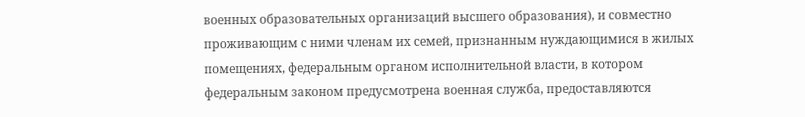военных образовательных организаций высшего образования), и совместно проживающим с ними членам их семей, признанным нуждающимися в жилых помещениях, федеральным органом исполнительной власти, в котором федеральным законом предусмотрена военная служба, предоставляются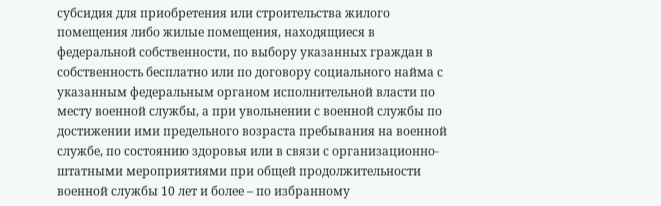субсидия для приобретения или строительства жилого помещения либо жилые помещения, находящиеся в федеральной собственности, по выбору указанных граждан в собственность бесплатно или по договору социального найма с указанным федеральным органом исполнительной власти по месту военной службы, а при увольнении с военной службы по достижении ими предельного возраста пребывания на военной службе, по состоянию здоровья или в связи с организационно-штатными мероприятиями при общей продолжительности военной службы 10 лет и более – по избранному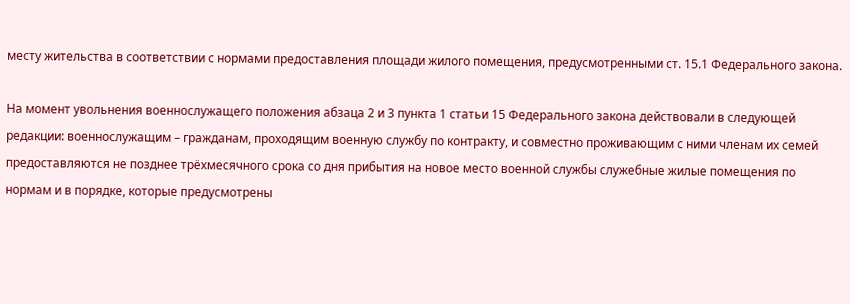месту жительства в соответствии с нормами предоставления площади жилого помещения, предусмотренными ст. 15.1 Федерального закона.

На момент увольнения военнослужащего положения абзаца 2 и 3 пункта 1 статьи 15 Федерального закона действовали в следующей редакции: военнослужащим – гражданам, проходящим военную службу по контракту, и совместно проживающим с ними членам их семей предоставляются не позднее трёхмесячного срока со дня прибытия на новое место военной службы служебные жилые помещения по нормам и в порядке, которые предусмотрены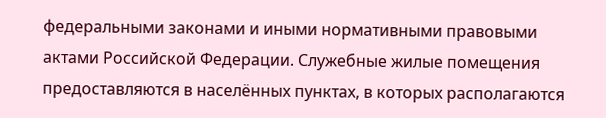федеральными законами и иными нормативными правовыми актами Российской Федерации. Служебные жилые помещения предоставляются в населённых пунктах, в которых располагаются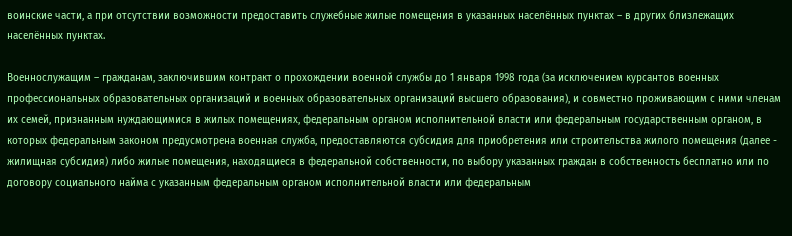воинские части, а при отсутствии возможности предоставить служебные жилые помещения в указанных населённых пунктах – в других близлежащих населённых пунктах.

Военнослужащим – гражданам, заключившим контракт о прохождении военной службы до 1 января 1998 года (за исключением курсантов военных профессиональных образовательных организаций и военных образовательных организаций высшего образования), и совместно проживающим с ними членам их семей, признанным нуждающимися в жилых помещениях, федеральным органом исполнительной власти или федеральным государственным органом, в которых федеральным законом предусмотрена военная служба, предоставляются субсидия для приобретения или строительства жилого помещения (далее - жилищная субсидия) либо жилые помещения, находящиеся в федеральной собственности, по выбору указанных граждан в собственность бесплатно или по договору социального найма с указанным федеральным органом исполнительной власти или федеральным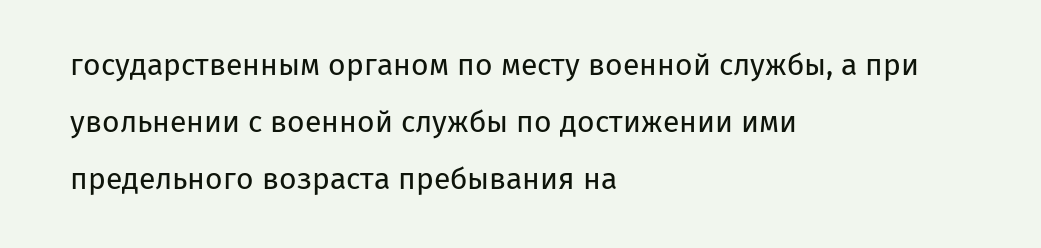государственным органом по месту военной службы, а при увольнении с военной службы по достижении ими предельного возраста пребывания на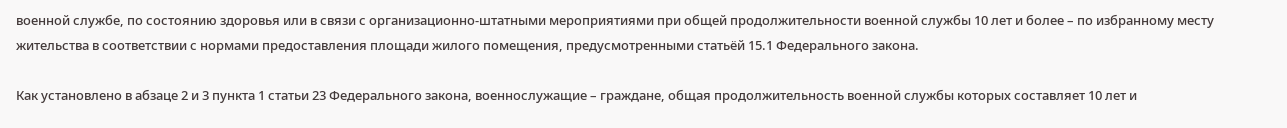военной службе, по состоянию здоровья или в связи с организационно-штатными мероприятиями при общей продолжительности военной службы 10 лет и более – по избранному месту жительства в соответствии с нормами предоставления площади жилого помещения, предусмотренными статьёй 15.1 Федерального закона.

Как установлено в абзаце 2 и 3 пункта 1 статьи 23 Федерального закона, военнослужащие – граждане, общая продолжительность военной службы которых составляет 10 лет и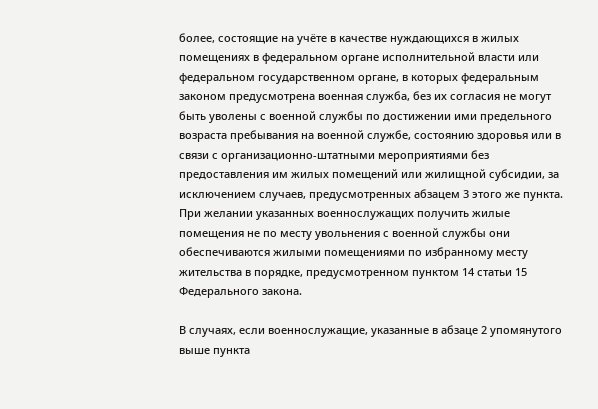более, состоящие на учёте в качестве нуждающихся в жилых помещениях в федеральном органе исполнительной власти или федеральном государственном органе, в которых федеральным законом предусмотрена военная служба, без их согласия не могут быть уволены с военной службы по достижении ими предельного возраста пребывания на военной службе, состоянию здоровья или в связи с организационно-штатными мероприятиями без предоставления им жилых помещений или жилищной субсидии, за исключением случаев, предусмотренных абзацем 3 этого же пункта. При желании указанных военнослужащих получить жилые помещения не по месту увольнения с военной службы они обеспечиваются жилыми помещениями по избранному месту жительства в порядке, предусмотренном пунктом 14 статьи 15 Федерального закона.

В случаях, если военнослужащие, указанные в абзаце 2 упомянутого выше пункта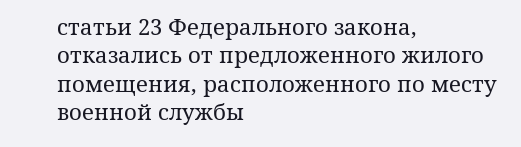статьи 23 Федерального закона, отказались от предложенного жилого помещения, расположенного по месту военной службы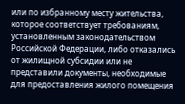или по избранному месту жительства, которое соответствует требованиям, установленным законодательством Российской Федерации, либо отказались от жилищной субсидии или не представили документы, необходимые для предоставления жилого помещения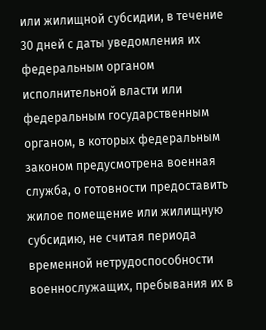или жилищной субсидии, в течение 30 дней с даты уведомления их федеральным органом исполнительной власти или федеральным государственным органом, в которых федеральным законом предусмотрена военная служба, о готовности предоставить жилое помещение или жилищную субсидию, не считая периода временной нетрудоспособности военнослужащих, пребывания их в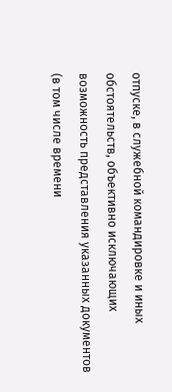отпуске, в служебной командировке и иных обстоятельств, объективно исключающих возможность представления указанных документов (в том числе времени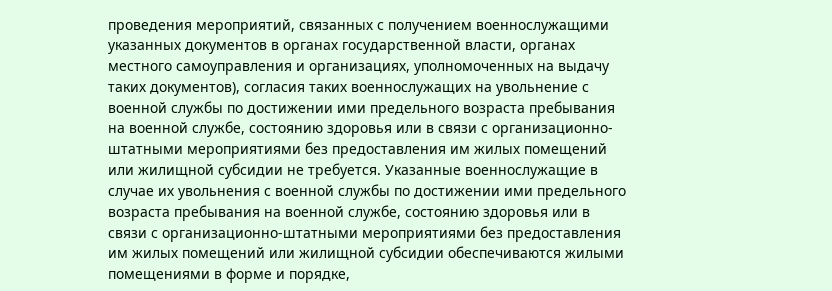проведения мероприятий, связанных с получением военнослужащими указанных документов в органах государственной власти, органах местного самоуправления и организациях, уполномоченных на выдачу таких документов), согласия таких военнослужащих на увольнение с военной службы по достижении ими предельного возраста пребывания на военной службе, состоянию здоровья или в связи с организационно-штатными мероприятиями без предоставления им жилых помещений или жилищной субсидии не требуется. Указанные военнослужащие в случае их увольнения с военной службы по достижении ими предельного возраста пребывания на военной службе, состоянию здоровья или в связи с организационно-штатными мероприятиями без предоставления им жилых помещений или жилищной субсидии обеспечиваются жилыми помещениями в форме и порядке,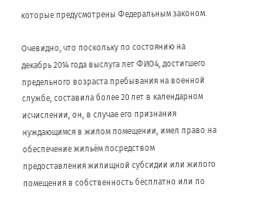которые предусмотрены Федеральным законом.

Очевидно, что поскольку по состоянию на декабрь 2014 года выслуга лет ФИО4, достигшего предельного возраста пребывания на военной службе, составила более 20 лет в календарном исчислении, он, в случае его признания нуждающимся в жилом помещении, имел право на обеспечение жильём посредством предоставления жилищной субсидии или жилого помещения в собственность бесплатно или по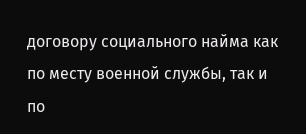договору социального найма как по месту военной службы, так и по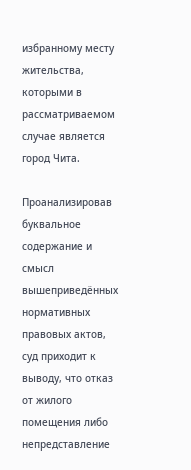избранному месту жительства, которыми в рассматриваемом случае является город Чита.

Проанализировав буквальное содержание и смысл вышеприведённых нормативных правовых актов, суд приходит к выводу, что отказ от жилого помещения либо непредставление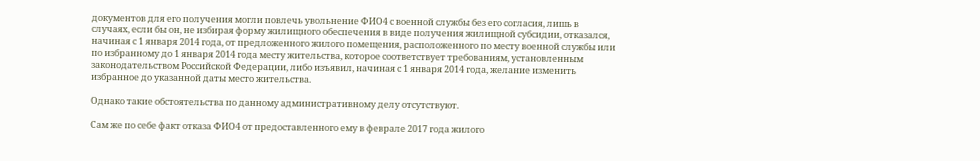документов для его получения могли повлечь увольнение ФИО4 с военной службы без его согласия, лишь в случаях, если бы он, не избирая форму жилищного обеспечения в виде получения жилищной субсидии, отказался, начиная с 1 января 2014 года, от предложенного жилого помещения, расположенного по месту военной службы или по избранному до 1 января 2014 года месту жительства, которое соответствует требованиям, установленным законодательством Российской Федерации, либо изъявил, начиная с 1 января 2014 года, желание изменить избранное до указанной даты место жительства.

Однако такие обстоятельства по данному административному делу отсутствуют.

Сам же по себе факт отказа ФИО4 от предоставленного ему в феврале 2017 года жилого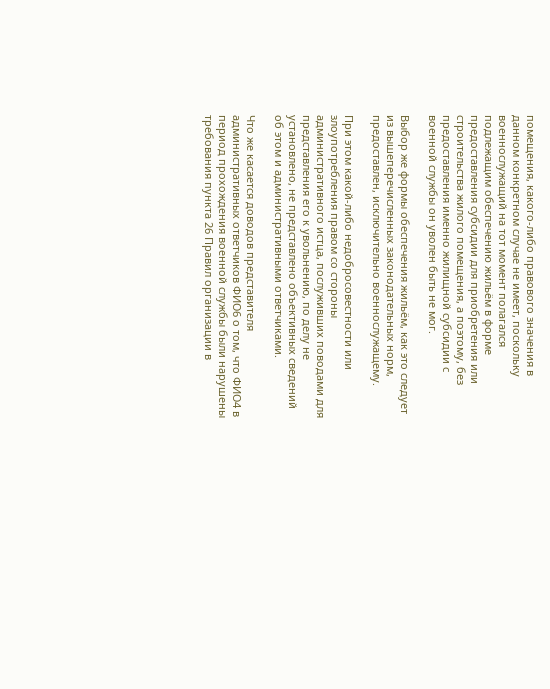помещения, какого-либо правового значения в данном конкретном случае не имеет, поскольку военнослужащий на тот момент полагался подлежащим обеспечению жильём в форме предоставления субсидии для приобретения или строительства жилого помещения, а поэтому, без предоставления именно жилищной субсидии с военной службы он уволен быть не мог.

Выбор же формы обеспечения жильём, как это следует из вышеперечисленных законодательных норм, предоставлен, исключительно военнослужащему.

При этом какой-либо недобросовестности или злоупотребления правом со стороны административного истца, послуживших поводами для представления его к увольнению, по делу не установлено, не представлено объективных сведений об этом и административными ответчиками.

Что же касается доводов представителя административных ответчиков ФИО6 о том, что ФИО4 в период прохождения военной службы были нарушены требования пункта 26 Правил организации в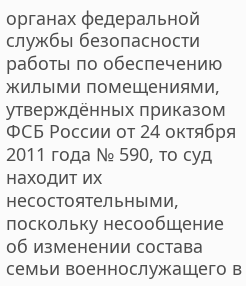органах федеральной службы безопасности работы по обеспечению жилыми помещениями, утверждённых приказом ФСБ России от 24 октября 2011 года № 590, то суд находит их несостоятельными, поскольку несообщение об изменении состава семьи военнослужащего в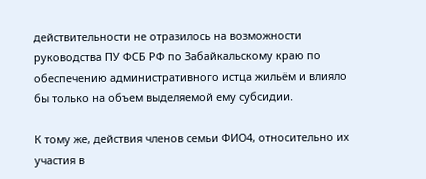действительности не отразилось на возможности руководства ПУ ФСБ РФ по Забайкальскому краю по обеспечению административного истца жильём и влияло бы только на объем выделяемой ему субсидии.

К тому же, действия членов семьи ФИО4, относительно их участия в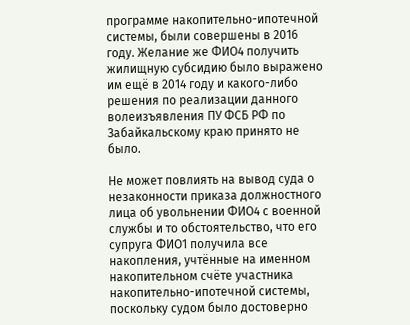программе накопительно-ипотечной системы, были совершены в 2016 году. Желание же ФИО4 получить жилищную субсидию было выражено им ещё в 2014 году и какого-либо решения по реализации данного волеизъявления ПУ ФСБ РФ по Забайкальскому краю принято не было.

Не может повлиять на вывод суда о незаконности приказа должностного лица об увольнении ФИО4 с военной службы и то обстоятельство, что его супруга ФИО1 получила все накопления, учтённые на именном накопительном счёте участника накопительно-ипотечной системы, поскольку судом было достоверно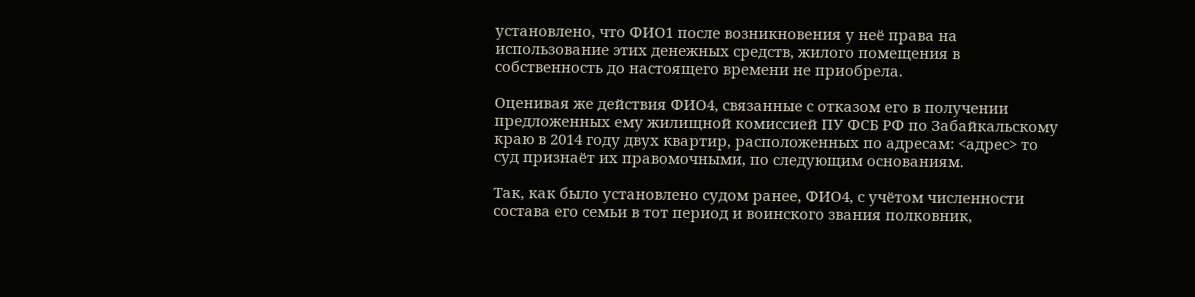установлено, что ФИО1 после возникновения у неё права на использование этих денежных средств, жилого помещения в собственность до настоящего времени не приобрела.

Оценивая же действия ФИО4, связанные с отказом его в получении предложенных ему жилищной комиссией ПУ ФСБ РФ по Забайкальскому краю в 2014 году двух квартир, расположенных по адресам: <адрес> то суд признаёт их правомочными, по следующим основаниям.

Так, как было установлено судом ранее, ФИО4, с учётом численности состава его семьи в тот период и воинского звания полковник,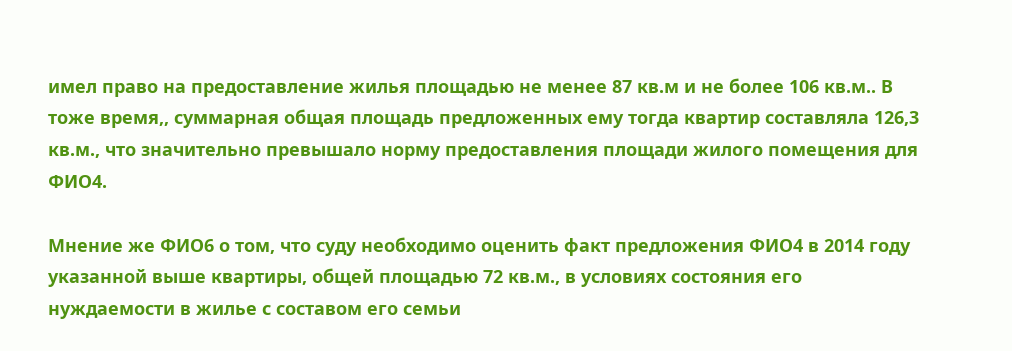имел право на предоставление жилья площадью не менее 87 кв.м и не более 106 кв.м.. В тоже время,, суммарная общая площадь предложенных ему тогда квартир составляла 126,3 кв.м., что значительно превышало норму предоставления площади жилого помещения для ФИО4.

Мнение же ФИО6 о том, что суду необходимо оценить факт предложения ФИО4 в 2014 году указанной выше квартиры, общей площадью 72 кв.м., в условиях состояния его нуждаемости в жилье с составом его семьи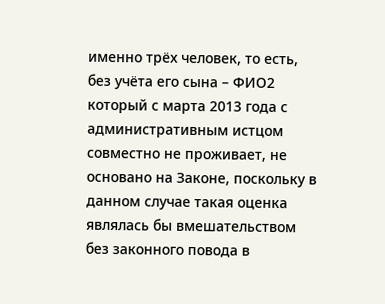именно трёх человек, то есть, без учёта его сына – ФИО2 который с марта 2013 года с административным истцом совместно не проживает, не основано на Законе, поскольку в данном случае такая оценка являлась бы вмешательством без законного повода в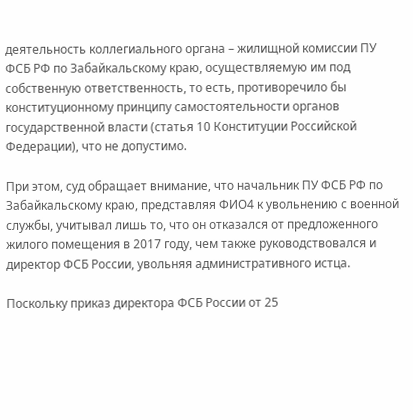деятельность коллегиального органа – жилищной комиссии ПУ ФСБ РФ по Забайкальскому краю, осуществляемую им под собственную ответственность, то есть, противоречило бы конституционному принципу самостоятельности органов государственной власти (статья 10 Конституции Российской Федерации), что не допустимо.

При этом, суд обращает внимание, что начальник ПУ ФСБ РФ по Забайкальскому краю, представляя ФИО4 к увольнению с военной службы, учитывал лишь то, что он отказался от предложенного жилого помещения в 2017 году, чем также руководствовался и директор ФСБ России, увольняя административного истца.

Поскольку приказ директора ФСБ России от 25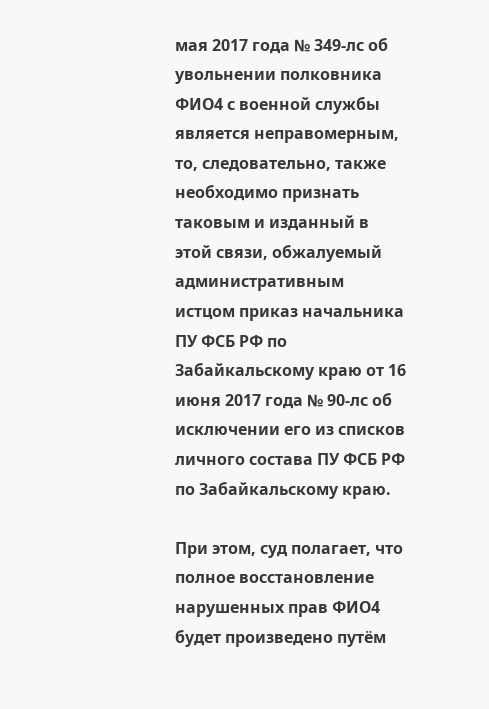мая 2017 года № 349-лс об увольнении полковника ФИО4 с военной службы является неправомерным, то, следовательно, также необходимо признать таковым и изданный в этой связи, обжалуемый административным истцом приказ начальника ПУ ФСБ РФ по Забайкальскому краю от 16 июня 2017 года № 90-лс об исключении его из списков личного состава ПУ ФСБ РФ по Забайкальскому краю.

При этом, суд полагает, что полное восстановление нарушенных прав ФИО4 будет произведено путём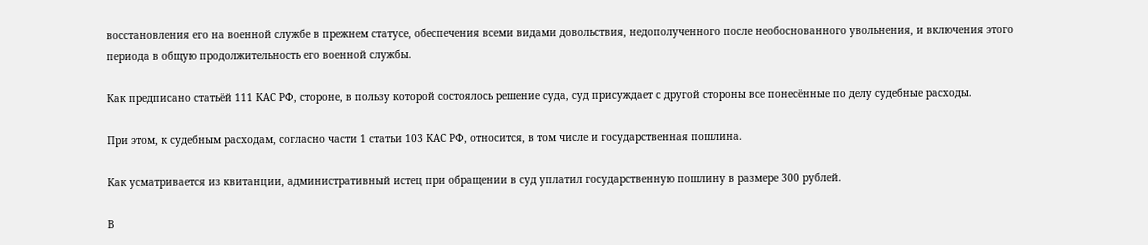восстановления его на военной службе в прежнем статусе, обеспечения всеми видами довольствия, недополученного после необоснованного увольнения, и включения этого периода в общую продолжительность его военной службы.

Как предписано статьёй 111 КАС РФ, стороне, в пользу которой состоялось решение суда, суд присуждает с другой стороны все понесённые по делу судебные расходы.

При этом, к судебным расходам, согласно части 1 статьи 103 КАС РФ, относится, в том числе и государственная пошлина.

Как усматривается из квитанции, административный истец при обращении в суд уплатил государственную пошлину в размере 300 рублей.

В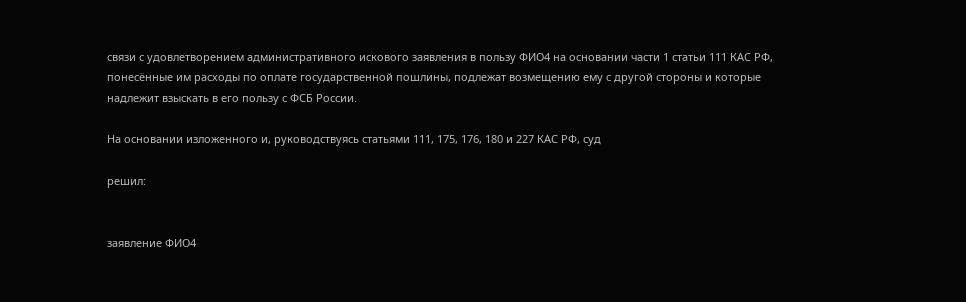связи с удовлетворением административного искового заявления в пользу ФИО4 на основании части 1 статьи 111 КАС РФ, понесённые им расходы по оплате государственной пошлины, подлежат возмещению ему с другой стороны и которые надлежит взыскать в его пользу с ФСБ России.

На основании изложенного и, руководствуясь статьями 111, 175, 176, 180 и 227 КАС РФ, суд

решил:


заявление ФИО4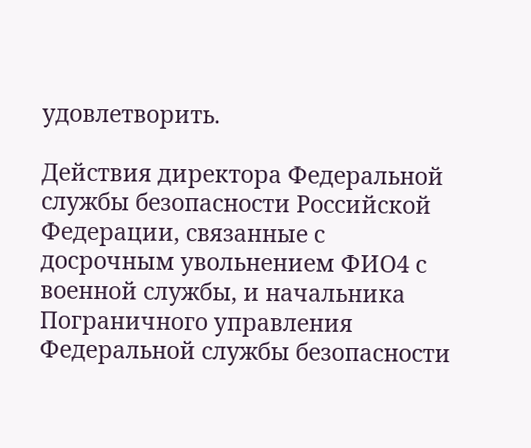удовлетворить.

Действия директора Федеральной службы безопасности Российской Федерации, связанные с досрочным увольнением ФИО4 с военной службы, и начальника Пограничного управления Федеральной службы безопасности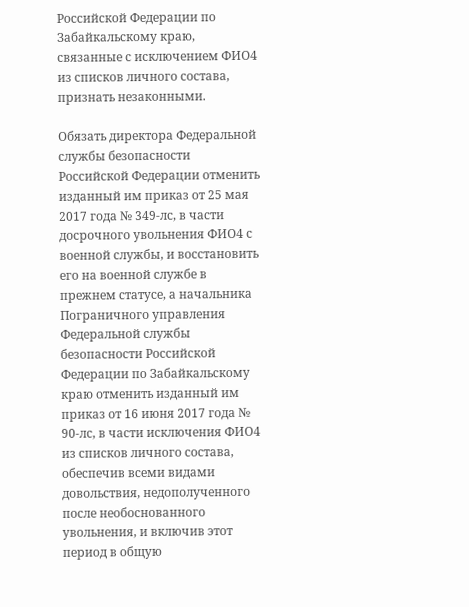Российской Федерации по Забайкальскому краю, связанные с исключением ФИО4 из списков личного состава, признать незаконными.

Обязать директора Федеральной службы безопасности Российской Федерации отменить изданный им приказ от 25 мая 2017 года № 349-лс, в части досрочного увольнения ФИО4 с военной службы, и восстановить его на военной службе в прежнем статусе, а начальника Пограничного управления Федеральной службы безопасности Российской Федерации по Забайкальскому краю отменить изданный им приказ от 16 июня 2017 года № 90-лс, в части исключения ФИО4 из списков личного состава, обеспечив всеми видами довольствия, недополученного после необоснованного увольнения, и включив этот период в общую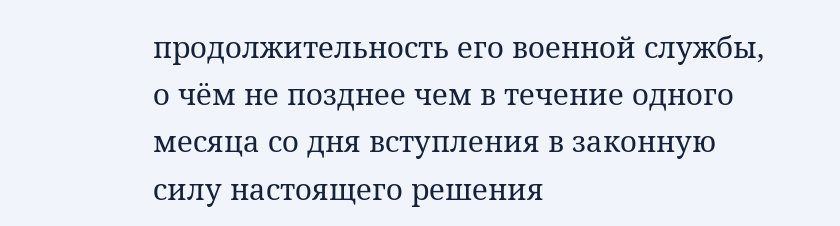продолжительность его военной службы, о чём не позднее чем в течение одного месяца со дня вступления в законную силу настоящего решения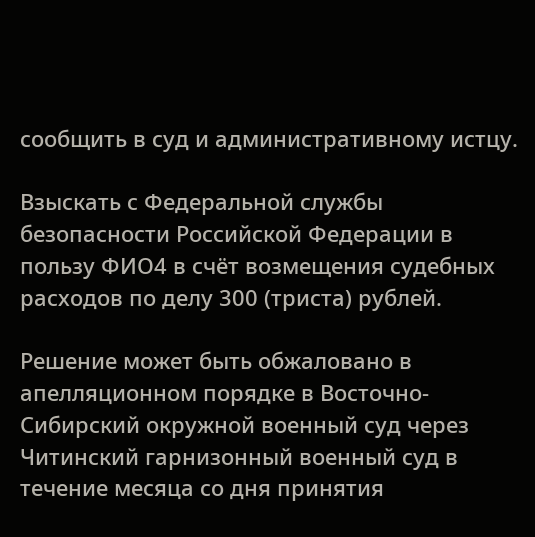сообщить в суд и административному истцу.

Взыскать с Федеральной службы безопасности Российской Федерации в пользу ФИО4 в счёт возмещения судебных расходов по делу 300 (триста) рублей.

Решение может быть обжаловано в апелляционном порядке в Восточно-Сибирский окружной военный суд через Читинский гарнизонный военный суд в течение месяца со дня принятия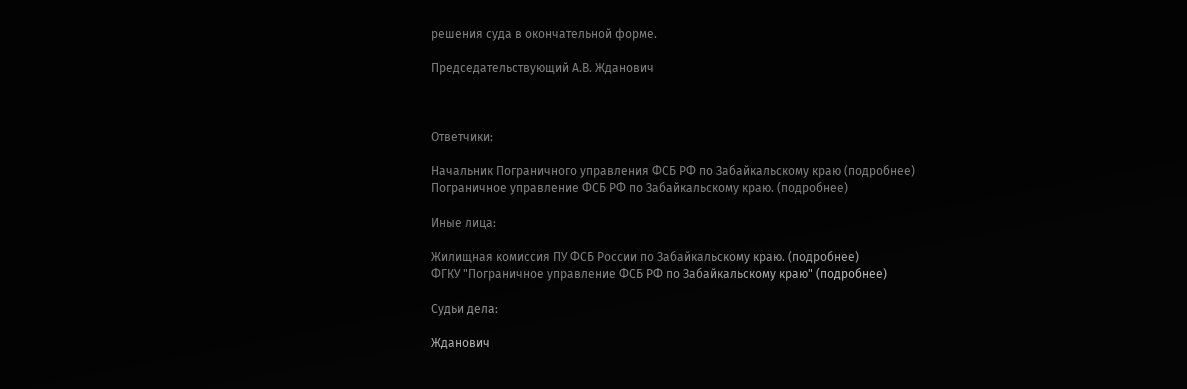решения суда в окончательной форме.

Председательствующий А.В. Жданович



Ответчики:

Начальник Пограничного управления ФСБ РФ по Забайкальскому краю (подробнее)
Пограничное управление ФСБ РФ по Забайкальскому краю. (подробнее)

Иные лица:

Жилищная комиссия ПУ ФСБ России по Забайкальскому краю. (подробнее)
ФГКУ "Пограничное управление ФСБ РФ по Забайкальскому краю" (подробнее)

Судьи дела:

Жданович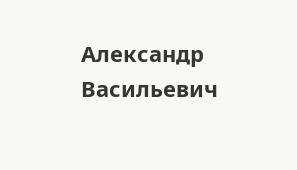Александр Васильевич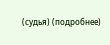(судья) (подробнее)